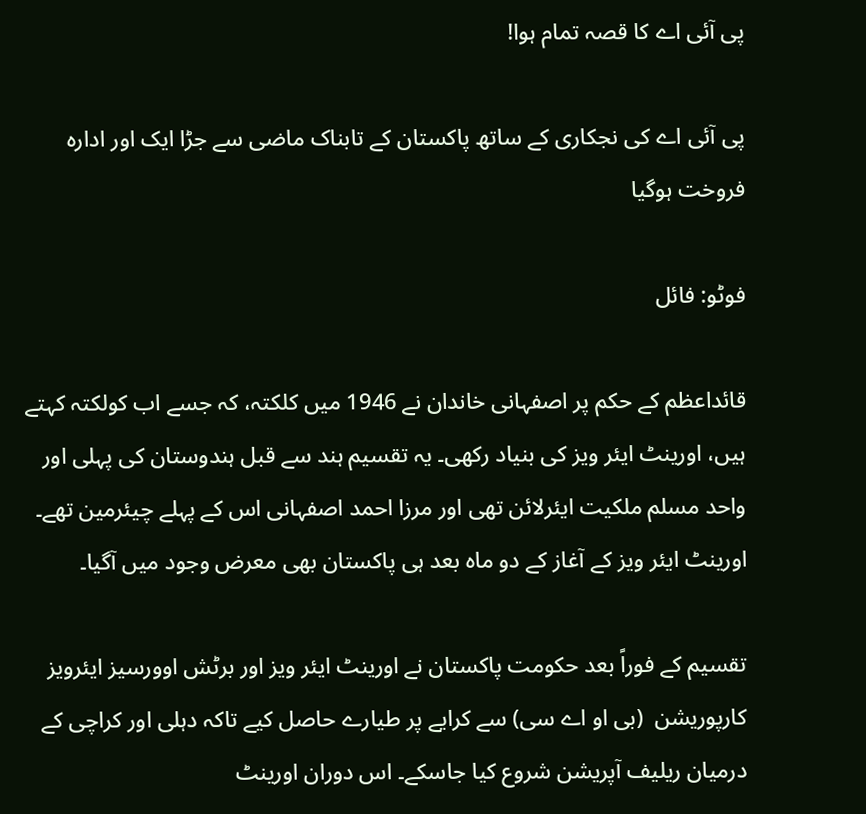پی آئی اے کا قصہ تمام ہوا!

پی آئی اے کی نجکاری کے ساتھ پاکستان کے تابناک ماضی سے جڑا ایک اور ادارہ فروخت ہوگیا

فوٹو: فائل

قائداعظم کے حکم پر اصفہانی خاندان نے 1946 میں کلکتہ، کہ جسے اب کولکتہ کہتے ہیں، اورینٹ ایئر ویز کی بنیاد رکھی۔ یہ تقسیم ہند سے قبل ہندوستان کی پہلی اور واحد مسلم ملکیت ایئرلائن تھی اور مرزا احمد اصفہانی اس کے پہلے چیئرمین تھے۔ اورینٹ ایئر ویز کے آغاز کے دو ماہ بعد ہی پاکستان بھی معرض وجود میں آگیا۔

تقسیم کے فوراً بعد حکومت پاکستان نے اورینٹ ایئر ویز اور برٹش اوورسیز ایئرویز کارپوریشن  (بی او اے سی) سے کرایے پر طیارے حاصل کیے تاکہ دہلی اور کراچی کے درمیان ریلیف آپریشن شروع کیا جاسکے۔ اس دوران اورینٹ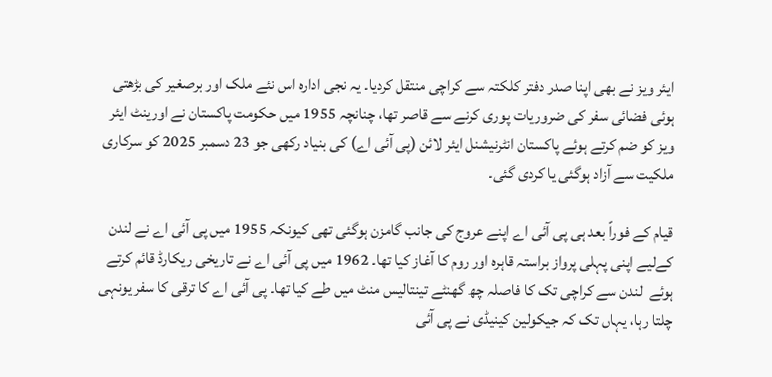ایئر ویز نے بھی اپنا صدر دفتر کلکتہ سے کراچی منتقل کردیا۔ یہ نجی ادارہ اس نئے ملک اور برصغیر کی بڑھتی ہوئی فضائی سفر کی ضروریات پوری کرنے سے قاصر تھا، چنانچہ 1955 میں حکومت پاکستان نے اورینٹ ایئر ویز کو ضم کرتے ہوئے پاکستان انٹرنیشنل ایئر لائن (پی آئی اے) کی بنیاد رکھی جو 23 دسمبر 2025 کو سرکاری ملکیت سے آزاد ہوگئی یا کردی گئی۔

قیام کے فوراً بعد ہی پی آئی اے اپنے عروج کی جانب گامزن ہوگئی تھی کیونکہ 1955 میں پی آئی اے نے لندن کےلیے اپنی پہلی پرواز براستہ قاہرہ اور روم کا آغاز کیا تھا۔ 1962 میں پی آئی اے نے تاریخی ریکارڈ قائم کرتے ہوئے  لندن سے کراچی تک کا فاصلہ چھ گھنٹے تینتالیس منٹ میں طے کیا تھا۔ پی آئی اے کا ترقی کا سفر یونہی چلتا رہا، یہاں تک کہ جیکولین کینیڈی نے پی آئی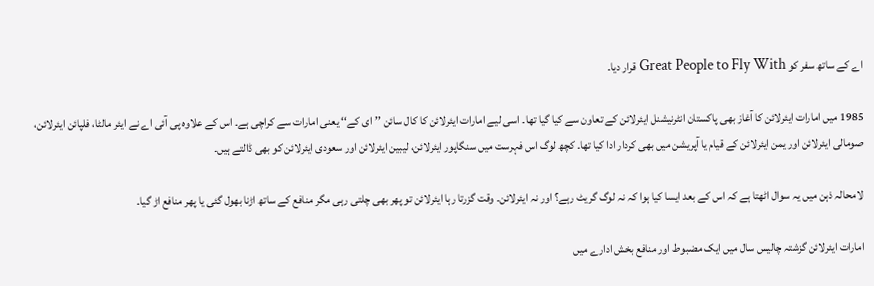اے کے ساتھ سفر کو Great People to Fly With قرار دیا۔

1985 میں امارات ایئرلائن کا آغاز بھی پاکستان انٹرنیشنل ایئرلائن کے تعاون سے کیا گیا تھا۔ اسی لیے امارات ایئرلائن کا کال سائن ’’ای کے‘‘ یعنی امارات سے کراچی ہے۔ اس کے علاوہ پی آئی اے نے ایئر مالٹا، فلپائن ایئرلائن، صومالی ایئرلائن اور یمن ایئرلائن کے قیام یا آپریشن میں بھی کردار ادا کیا تھا۔ کچھ لوگ اس فہرست میں سنگاپور ایئرلائن، لیبین ایئرلائن اور سعودی ایئرلائن کو بھی ڈالتے ہیں۔

لامحالہ ذہن میں یہ سوال اٹھتا ہے کہ اس کے بعد ایسا کیا ہوا کہ نہ لوگ گریٹ رہے؟ اور نہ ایئرلائن۔ وقت گزرتا رہا ایئرلائن تو پھر بھی چلتی رہی مگر منافع کے ساتھ اڑنا بھول گئی یا پھر منافع اڑ گیا۔

امارات ایئرلائن گزشتہ چالیس سال میں ایک مضبوط اور منافع بخش ادارے میں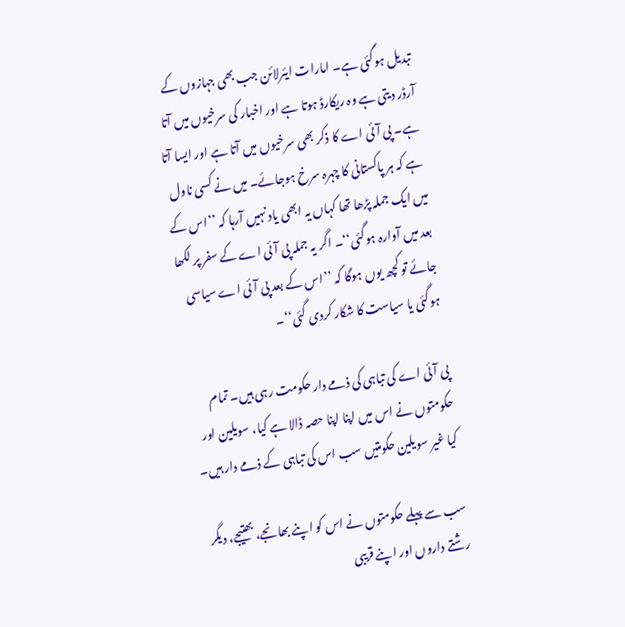تبدیل ہوگئی ہے۔ امارات ایئرلائن جب بھی جہازوں کے آرڈر دیتی ہے وہ ریکارڈ ہوتا ہے اور اخبار کی سرخیوں میں آتا ہے۔ پی آئی اے کا ذکر بھی سرخیوں میں آتا ہے اور ایسا آتا ہے کہ ہر پاکستانی کا چہرہ سرخ ہوجائے۔ میں نے کسی ناول میں ایک جملہ پڑھا تھا کہاں یہ ابھی یاد نہیں آرہا کہ ’’اس کے بعد میں آوارہ ہوگئی‘‘۔ اگر یہ جملہ پی آئی اے کے سفر پر لکھا جائے تو کچھ یوں ہوگا کہ ’’اس کے بعد پی آئی اے سیاسی ہوگئی یا سیاست کا شکار کردی گئی‘‘۔

پی آئی اے کی تباہی کی ذمے دار حکومت رہی ہیں۔ تمام حکومتوں نے اس میں اپنا اپنا حصہ ڈالا ہے کیا، سویلین اور کیا غیر سویلین حکومتیں سب اس کی تباہی کے ذمے دار ہیں۔

سب سے پہلے حکومتوں نے اس کو اپنے بھانجے، بھتیجے، دیگر رشتے داروں اور اپنے قریبی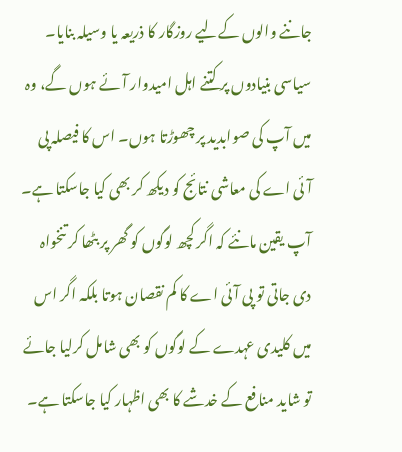جاننے والوں کےلیے روزگار کا ذریعہ یا وسیلہ بنایا۔ سیاسی بنیادوں پر کتنے اہل امیدوار آئے ہوں گے، وہ میں آپ کی صوابدید پر چھوڑتا ہوں۔ اس کا فیصلہ پی آئی اے کی معاشی نتائج کو دیکھ کر بھی کیا جاسکتا ہے۔ آپ یقین مانئے کہ اگر کچھ لوگوں کو گھر پر بٹھا کر تنخواہ دی جاتی تو پی آئی اے کا کم نقصان ہوتا بلکہ اگر اس میں کلیدی عہدے کے لوگوں کو بھی شامل کرلیا جائے تو شاید منافع کے خدشے کا بھی اظہار کیا جاسکتا ہے۔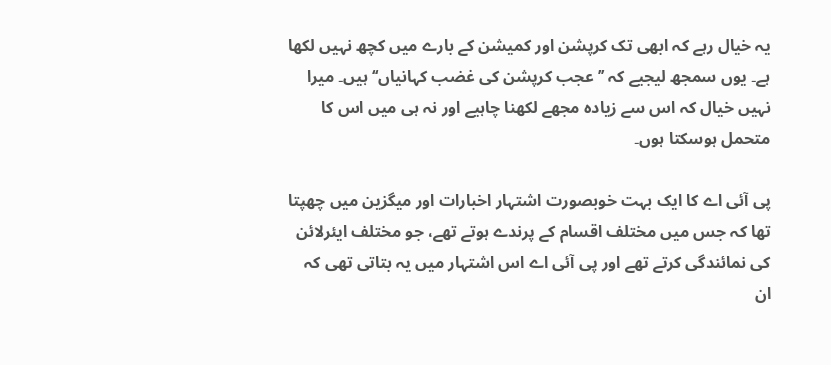یہ خیال رہے کہ ابھی تک کرپشن اور کمیشن کے بارے میں کچھ نہیں لکھا ہے۔ یوں سمجھ لیجیے کہ ’’عجب کرپشن کی غضب کہانیاں‘‘ ہیں۔ میرا نہیں خیال کہ اس سے زیادہ مجھے لکھنا چاہیے اور نہ ہی میں اس کا متحمل ہوسکتا ہوں۔

پی آئی اے کا ایک بہت خوبصورت اشتہار اخبارات اور میگزین میں چھپتا تھا کہ جس میں مختلف اقسام کے پرندے ہوتے تھے، جو مختلف ایئرلائن کی نمائندگی کرتے تھے اور پی آئی اے اس اشتہار میں یہ بتاتی تھی کہ ان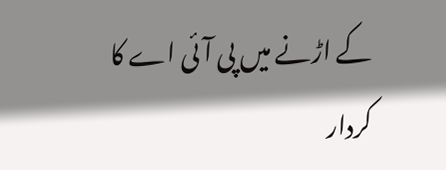کے اڑنے میں پی آئی اے کا کردار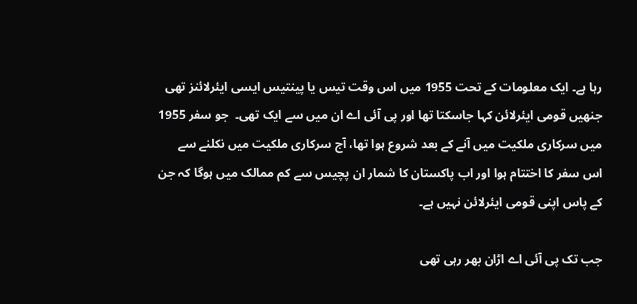رہا ہے۔ ایک معلومات کے تحت 1955 میں اس وقت تیس یا پینتیس ایسی ایئرلائنز تھی جنھیں قومی ایئرلائن کہا جاسکتا تھا اور پی آئی اے ان میں سے ایک تھی۔  جو سفر 1955 میں سرکاری ملکیت میں آنے کے بعد شروع ہوا تھا، آج سرکاری ملکیت میں نکلنے سے اس سفر کا اختتام ہوا اور اب پاکستان کا شمار ان پچیس سے کم ممالک میں ہوگا کہ جن کے پاس اپنی قومی ایئرلائن نہیں ہے۔

جب تک پی آئی اے اڑان بھر رہی تھی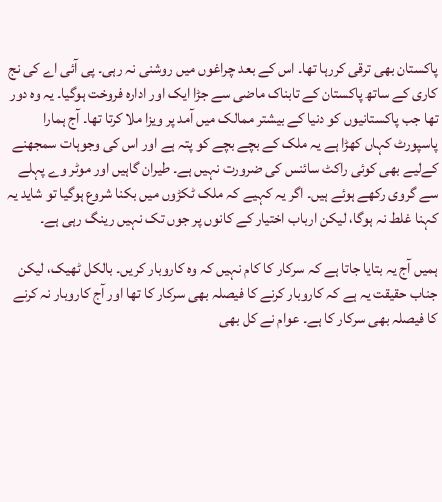پاکستان بھی ترقی کررہا تھا۔ اس کے بعد چراغوں میں روشنی نہ رہی۔ پی آئی اے کی نج کاری کے ساتھ پاکستان کے تابناک ماضی سے جڑا ایک اور ادارہ فروخت ہوگیا۔ یہ وہ دور تھا جب پاکستانیوں کو دنیا کے بیشتر ممالک میں آمد پر ویزا ملا کرتا تھا۔ آج ہمارا پاسپورٹ کہاں کھڑا ہے یہ ملک کے بچے بچے کو پتہ ہے اور اس کی وجوہات سمجھنے کےلیے بھی کوئی راکٹ سائنس کی ضرورت نہیں ہے۔ طیران گاہیں اور موٹر وے پہلے سے گروی رکھے ہوئے ہیں۔ اگر یہ کہیے کہ ملک ٹکڑوں میں بکنا شروع ہوگیا تو شاید یہ کہنا غلط نہ ہوگا، لیکن ارباب اختیار کے کانوں پر جوں تک نہیں رینگ رہی ہے۔

ہمیں آج یہ بتایا جاتا ہے کہ سرکار کا کام نہیں کہ وہ کاروبار کریں۔ بالکل ٹھیک، لیکن جناب حقیقت یہ ہے کہ کاروبار کرنے کا فیصلہ بھی سرکار کا تھا اور آج کاروبار نہ کرنے کا فیصلہ بھی سرکار کا ہے۔ عوام نے کل بھی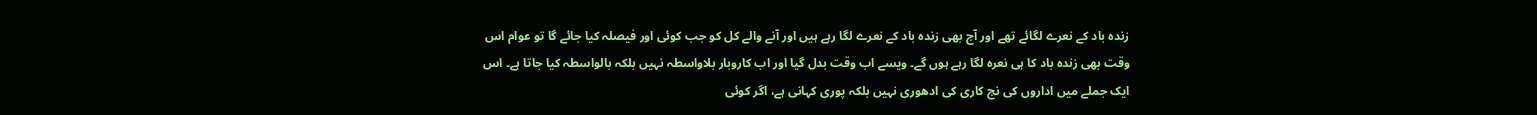زندہ باد کے نعرے لگائے تھے اور آج بھی زندہ باد کے نعرے لگا رہے ہیں اور آنے والے کل کو جب کوئی اور فیصلہ کیا جائے گا تو عوام اس وقت بھی زندہ باد کا ہی نعرہ لگا رہے ہوں گے۔ ویسے اب وقت بدل گیا اور اب کاروبار بلاواسطہ نہیں بلکہ بالواسطہ کیا جاتا ہے۔ اس ایک جملے میں اداروں کی نج کاری کی ادھوری نہیں بلکہ پوری کہانی ہے، اگر کوئی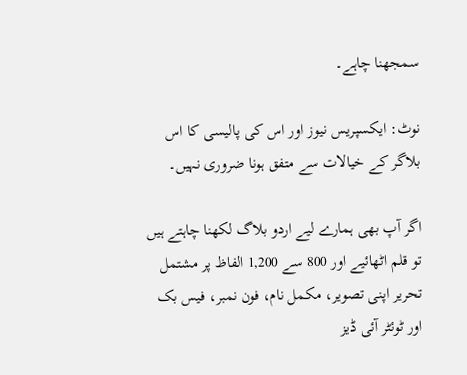سمجھنا چاہے۔

نوٹ: ایکسپریس نیوز اور اس کی پالیسی کا اس بلاگر کے خیالات سے متفق ہونا ضروری نہیں۔

اگر آپ بھی ہمارے لیے اردو بلاگ لکھنا چاہتے ہیں تو قلم اٹھائیے اور 800 سے 1,200 الفاظ پر مشتمل تحریر اپنی تصویر، مکمل نام، فون نمبر، فیس بک اور ٹوئٹر آئی ڈیز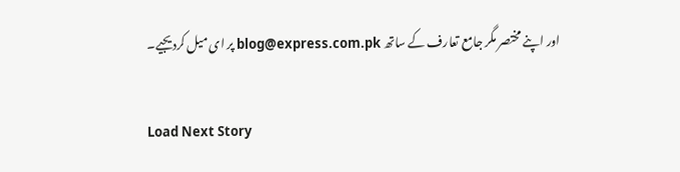اور اپنے مختصر مگر جامع تعارف کے ساتھ blog@express.com.pk پر ای میل کردیجیے۔

Load Next Story